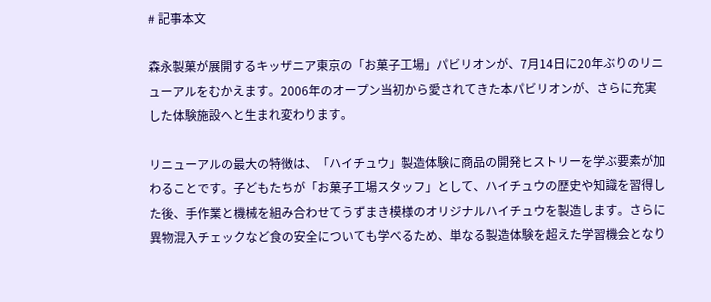# 記事本文

森永製菓が展開するキッザニア東京の「お菓子工場」パビリオンが、7月14日に20年ぶりのリニューアルをむかえます。2006年のオープン当初から愛されてきた本パビリオンが、さらに充実した体験施設へと生まれ変わります。

リニューアルの最大の特徴は、「ハイチュウ」製造体験に商品の開発ヒストリーを学ぶ要素が加わることです。子どもたちが「お菓子工場スタッフ」として、ハイチュウの歴史や知識を習得した後、手作業と機械を組み合わせてうずまき模様のオリジナルハイチュウを製造します。さらに異物混入チェックなど食の安全についても学べるため、単なる製造体験を超えた学習機会となり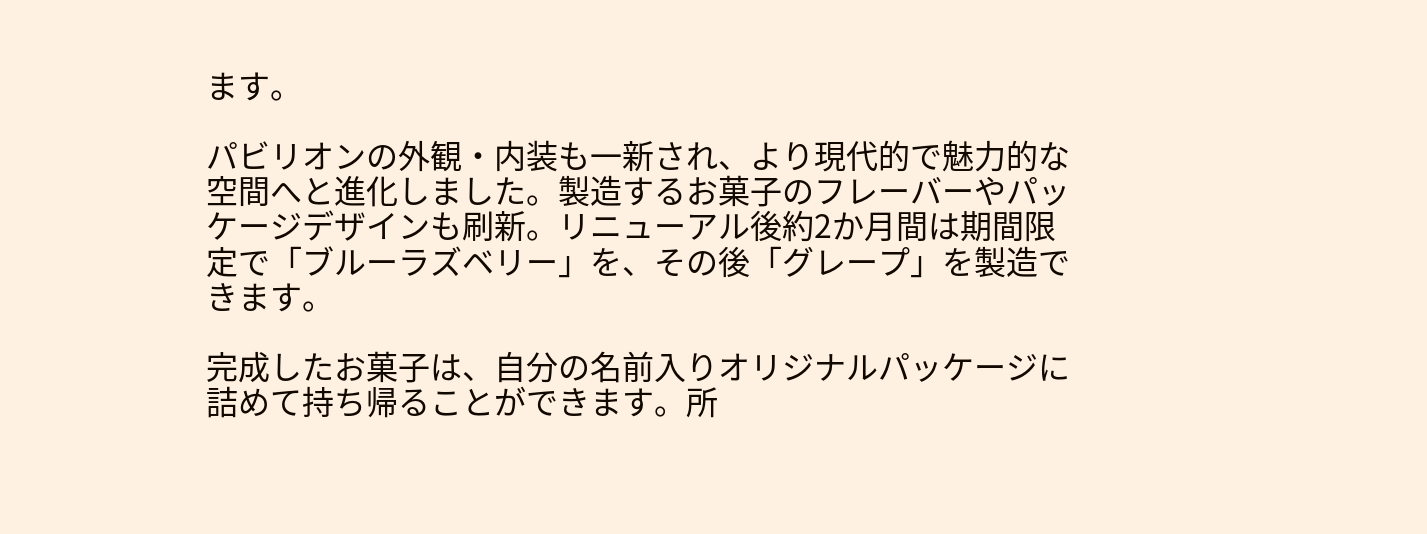ます。

パビリオンの外観・内装も一新され、より現代的で魅力的な空間へと進化しました。製造するお菓子のフレーバーやパッケージデザインも刷新。リニューアル後約2か月間は期間限定で「ブルーラズベリー」を、その後「グレープ」を製造できます。

完成したお菓子は、自分の名前入りオリジナルパッケージに詰めて持ち帰ることができます。所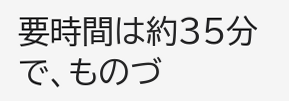要時間は約35分で、ものづ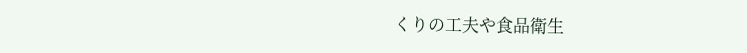くりの工夫や食品衛生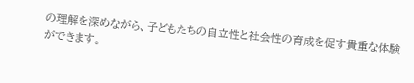の理解を深めながら、子どもたちの自立性と社会性の育成を促す貴重な体験ができます。